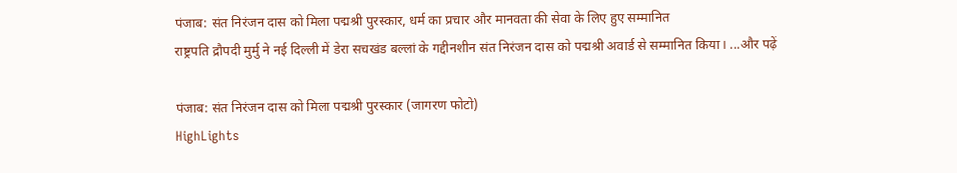पंजाब: संत निरंजन दास को मिला पद्मश्री पुरस्कार, धर्म का प्रचार और मानवता की सेवा के लिए हुए सम्मानित
राष्ट्रपति द्रौपदी मुर्मु ने नई दिल्ली में डेरा सचखंड बल्लां के गद्दीनशीन संत निरंजन दास को पद्मश्री अवार्ड से सम्मानित किया। ...और पढ़ें

पंजाब: संत निरंजन दास को मिला पद्मश्री पुरस्कार (जागरण फोटो)
HighLights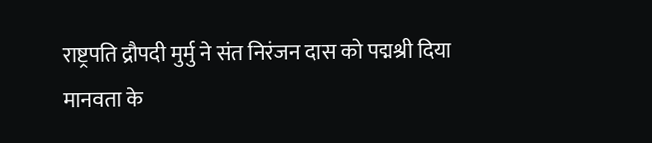राष्ट्रपति द्रौपदी मुर्मु ने संत निरंजन दास को पद्मश्री दिया
मानवता के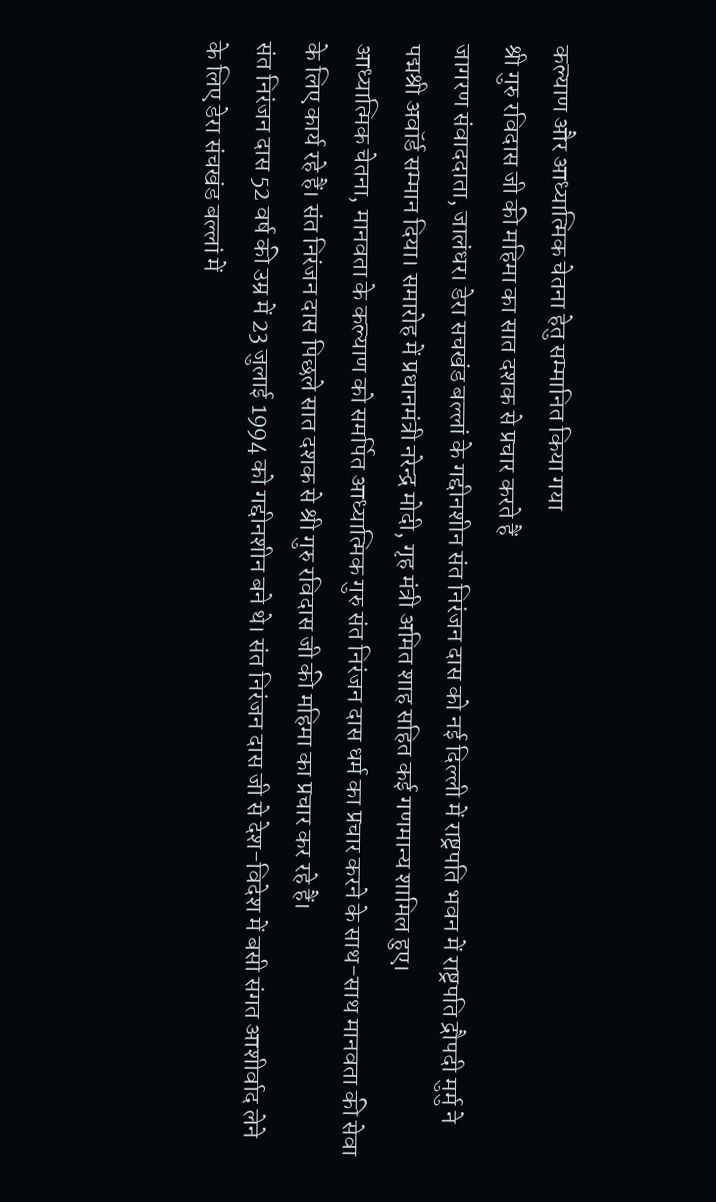कल्याण और आध्यात्मिक चेतना हेतु सम्मानित किया गया
श्री गुरु रविदास जी की महिमा का सात दशक से प्रचार करते हैं
जागरण संवाददाता, जालंधर। डेरा सचखंड बल्लां के गद्दीनशीन संत निरंजन दास को नई दिल्ली में राष्ट्रपति भवन में राष्ट्रपति द्रौपदी मुर्मु ने पद्मश्री अवॉर्ड सम्मान दिया। समारोह में प्रधानमंत्री नरेन्द्र मोदी, गृह मंत्री अमित शाह सहित कई गणमान्य शामिल हुए।
आध्यात्मिक चेतना, मानवता के कल्याण को समर्पित आध्यात्मिक गुरु संत निरंजन दास धर्म का प्रचार करने के साथ-साथ मानवता की सेवा के लिए कार्य रहे हैं। संत निरंजन दास पिछले सात दशक से श्री गुरु रविदास जी की महिमा का प्रचार कर रहे हैं।
संत निरंजन दास 52 वर्ष की उम्र में 23 जुलाई 1994 को गद्दीनशीन बने थे। संत निरंजन दास जी से देश-विदेश में बसी संगत आशीर्वाद लेने के लिए डेरा संचखंड बल्लां में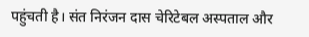पहुंचती है। संत निरंजन दास चेरिटेबल अस्पताल और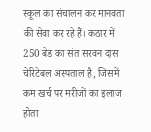स्कूल का संचालन कर मानवता की सेवा कर रहे हैं। कठार में 250 बेड का संत सरवन दास चेरिटेबल अस्पताल है, जिसमें कम खर्च पर मरीजों का इलाज होता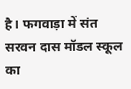है। फगवाड़ा में संत सरवन दास मॉडल स्कूल का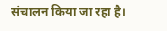संचालन किया जा रहा है।